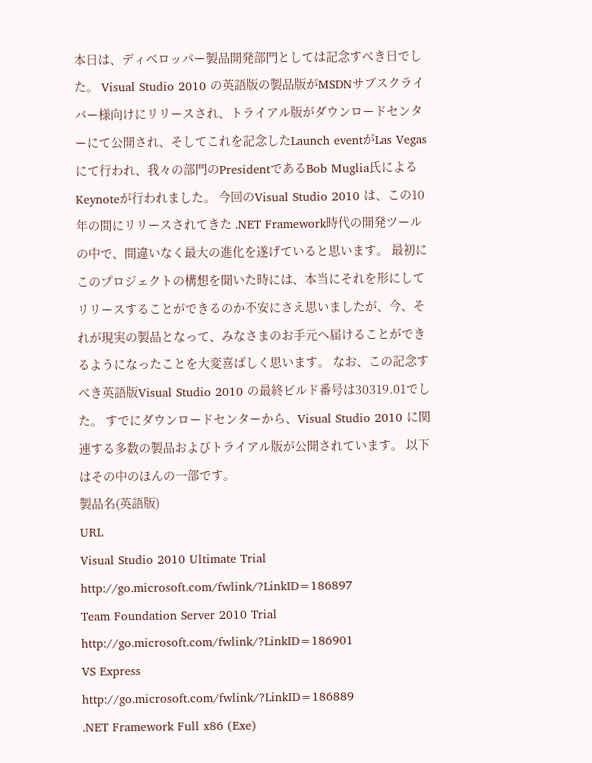本日は、ディベロッパー製品開発部門としては記念すべき日でした。 Visual Studio 2010 の英語版の製品版がMSDNサブスクライバー様向けにリリースされ、トライアル版がダウンロードセンターにて公開され、そしてこれを記念したLaunch eventがLas Vegasにて行われ、我々の部門のPresidentであるBob Muglia氏によるKeynoteが行われました。 今回のVisual Studio 2010 は、この10年の間にリリースされてきた .NET Framework時代の開発ツールの中で、間違いなく最大の進化を遂げていると思います。 最初にこのプロジェクトの構想を聞いた時には、本当にそれを形にしてリリースすることができるのか不安にさえ思いましたが、今、それが現実の製品となって、みなさまのお手元へ届けることができるようになったことを大変喜ばしく思います。 なお、この記念すべき英語版Visual Studio 2010 の最終ビルド番号は30319.01でした。 すでにダウンロードセンターから、Visual Studio 2010 に関連する多数の製品およびトライアル版が公開されています。 以下はその中のほんの一部です。
製品名(英語版)
URL
Visual Studio 2010 Ultimate Trial
http://go.microsoft.com/fwlink/?LinkID=186897
Team Foundation Server 2010 Trial
http://go.microsoft.com/fwlink/?LinkID=186901
VS Express
http://go.microsoft.com/fwlink/?LinkID=186889
.NET Framework Full x86 (Exe)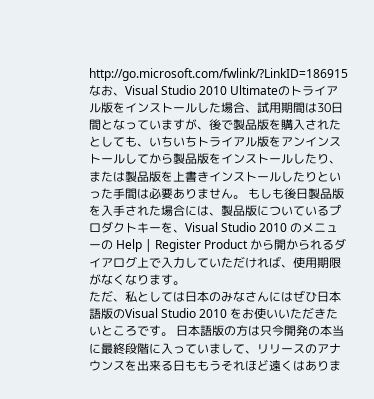http://go.microsoft.com/fwlink/?LinkID=186915
なお、Visual Studio 2010 Ultimateのトライアル版をインストールした場合、試用期間は30日間となっていますが、後で製品版を購入されたとしても、いちいちトライアル版をアンインストールしてから製品版をインストールしたり、または製品版を上書きインストールしたりといった手間は必要ありません。 もしも後日製品版を入手された場合には、製品版についているプロダクトキーを、Visual Studio 2010 のメニューの Help | Register Product から開かられるダイアログ上で入力していただければ、使用期限がなくなります。
ただ、私としては日本のみなさんにはぜひ日本語版のVisual Studio 2010 をお使いいただきたいところです。 日本語版の方は只今開発の本当に最終段階に入っていまして、リリースのアナウンスを出来る日ももうそれほど遠くはありま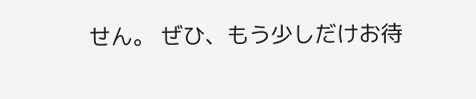せん。 ぜひ、もう少しだけお待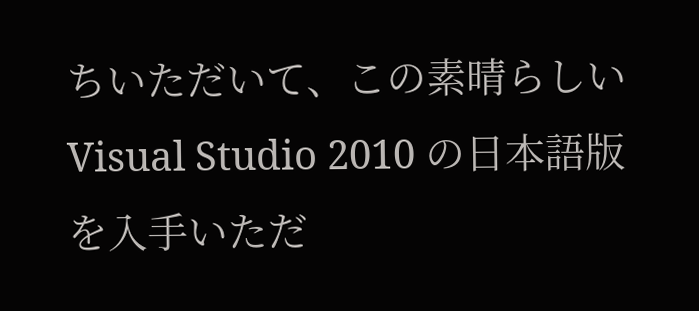ちいただいて、この素晴らしいVisual Studio 2010 の日本語版を入手いただ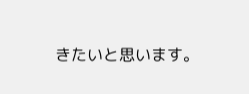きたいと思います。